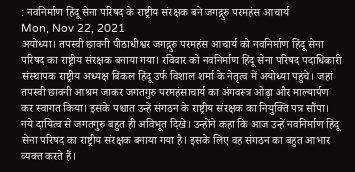: नवनिर्माण हिंदू सेना परिषद के राष्ट्रीय संरक्षक बने जगद्गुरु परमहंस आचार्य
Mon, Nov 22, 2021
अयोध्या। तपस्वी छावनी पीठाधीश्वर जगद्गुरु परमहंस आचार्य को नवनिर्माण हिंदू सेना परिषद का राष्ट्रीय संरक्षक बनाया गया। रविवार को नवनिर्माण हिंदू सेना परिषद पदाधिकारी संस्थापक राष्ट्रीय अध्यक्ष बिंकल हिंदू उर्फ विशाल शर्मा के नेतृत्व में अयोध्या पहुंचे। जहां तपस्वी छावनी आश्रम जाकर जगतगुरु परमहंसाचार्य का अंगवस्त्र ओढ़ा और माल्यार्पण कर स्वागत किया। इसके पश्चात उन्हें संगठन के राष्ट्रीय संरक्षक का नियुक्ति पत्र सौंपा। नये दायित्व से जगतगुरु बहुत ही अविभूत दिखे। उन्होंने कहा कि आज उन्हें नवनिर्माण हिंदू सेना परिषद का राष्ट्रीय संरक्षक बनाया गया है। इसके लिए वह संगठन का बहुत आभार व्यक्त करते हैं।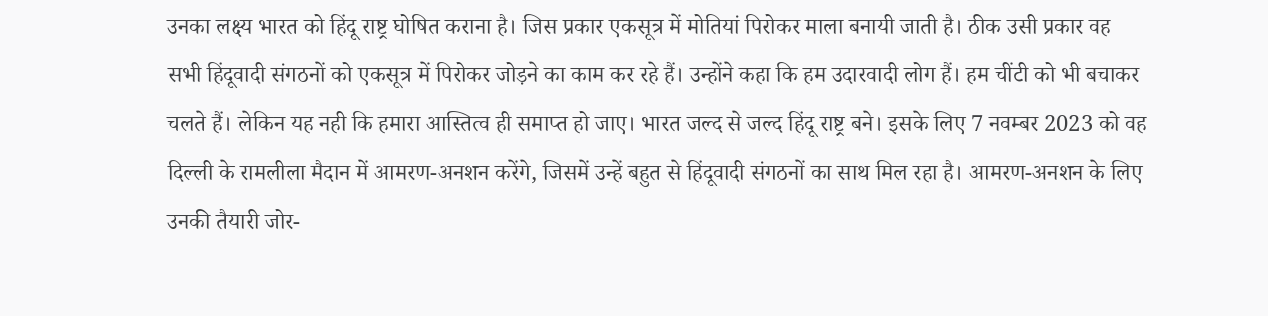उनका लक्ष्य भारत को हिंदू राष्ट्र घोषित कराना है। जिस प्रकार एकसूत्र में मोतियां पिरोकर माला बनायी जाती है। ठीक उसी प्रकार वह सभी हिंदूवादी संगठनों को एकसूत्र में पिरोकर जोड़ने का काम कर रहे हैं। उन्होंने कहा कि हम उदारवादी लोग हैं। हम चींटी को भी बचाकर चलते हैं। लेकिन यह नही कि हमारा आस्तित्व ही समाप्त हो जाए। भारत जल्द से जल्द हिंदू राष्ट्र बने। इसके लिए 7 नवम्बर 2023 को वह दिल्ली के रामलीला मैदान में आमरण-अनशन करेंगे, जिसमें उन्हें बहुत से हिंदूवादी संगठनों का साथ मिल रहा है। आमरण-अनशन के लिए उनकी तैयारी जोर-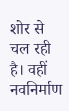शोर से चल रही है। वहीं नवनिर्माण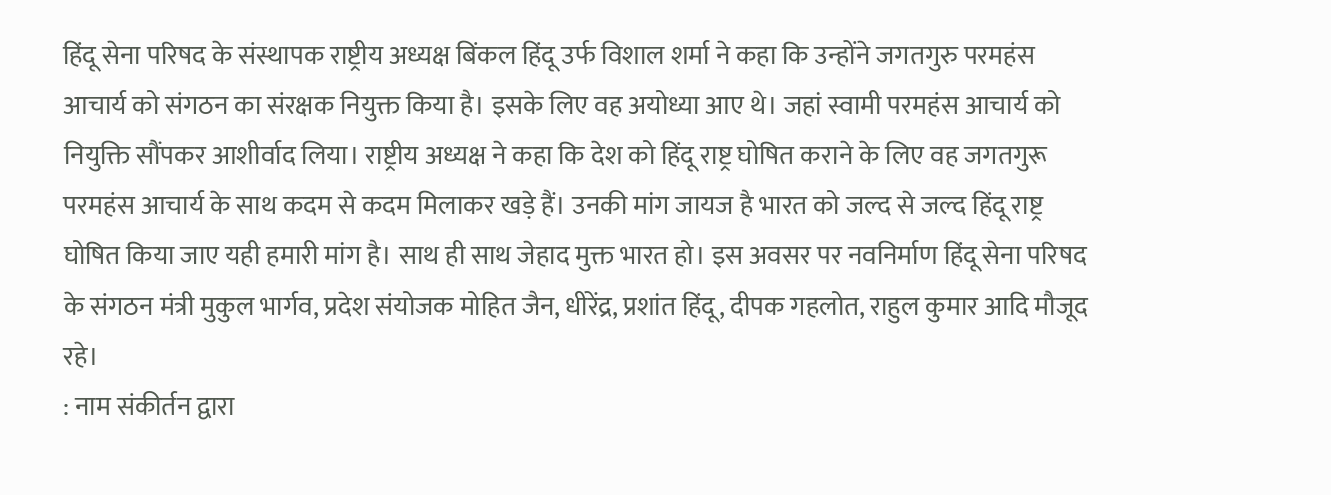हिंदू सेना परिषद के संस्थापक राष्ट्रीय अध्यक्ष बिंकल हिंदू उर्फ विशाल शर्मा ने कहा कि उन्होंने जगतगुरु परमहंस आचार्य को संगठन का संरक्षक नियुक्त किया है। इसके लिए वह अयोध्या आए थे। जहां स्वामी परमहंस आचार्य को नियुक्ति सौंपकर आशीर्वाद लिया। राष्ट्रीय अध्यक्ष ने कहा कि देश को हिंदू राष्ट्र घोषित कराने के लिए वह जगतगुरू परमहंस आचार्य के साथ कदम से कदम मिलाकर खड़े हैं। उनकी मांग जायज है भारत को जल्द से जल्द हिंदू राष्ट्र घोषित किया जाए यही हमारी मांग है। साथ ही साथ जेहाद मुक्त भारत हो। इस अवसर पर नवनिर्माण हिंदू सेना परिषद के संगठन मंत्री मुकुल भार्गव, प्रदेश संयोजक मोहित जैन, धीरेंद्र, प्रशांत हिंदू, दीपक गहलोत, राहुल कुमार आदि मौजूद रहे।
: नाम संकीर्तन द्वारा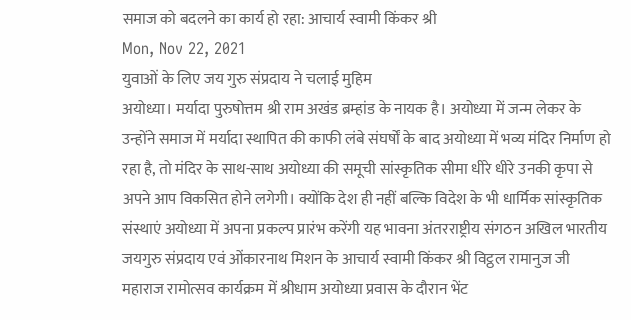समाज को बदलने का कार्य हो रहा: आचार्य स्वामी किंकर श्री
Mon, Nov 22, 2021
युवाओं के लिए जय गुरु संप्रदाय ने चलाई मुहिम
अयोध्या। मर्यादा पुरुषोत्तम श्री राम अखंड ब्रम्हांड के नायक है। अयोध्या में जन्म लेकर के उन्होंने समाज में मर्यादा स्थापित की काफी लंबे संघर्षों के बाद अयोध्या में भव्य मंदिर निर्माण हो रहा है, तो मंदिर के साथ-साथ अयोध्या की समूची सांस्कृतिक सीमा धीरे धीरे उनकी कृपा से अपने आप विकसित होने लगेगी। क्योंकि देश ही नहीं बल्कि विदेश के भी धार्मिक सांस्कृतिक संस्थाएं अयोध्या में अपना प्रकल्प प्रारंभ करेंगी यह भावना अंतरराष्ट्रीय संगठन अखिल भारतीय जयगुरु संप्रदाय एवं ओंकारनाथ मिशन के आचार्य स्वामी किंकर श्री विट्ठल रामानुज जी महाराज रामोत्सव कार्यक्रम में श्रीधाम अयोध्या प्रवास के दौरान भेंट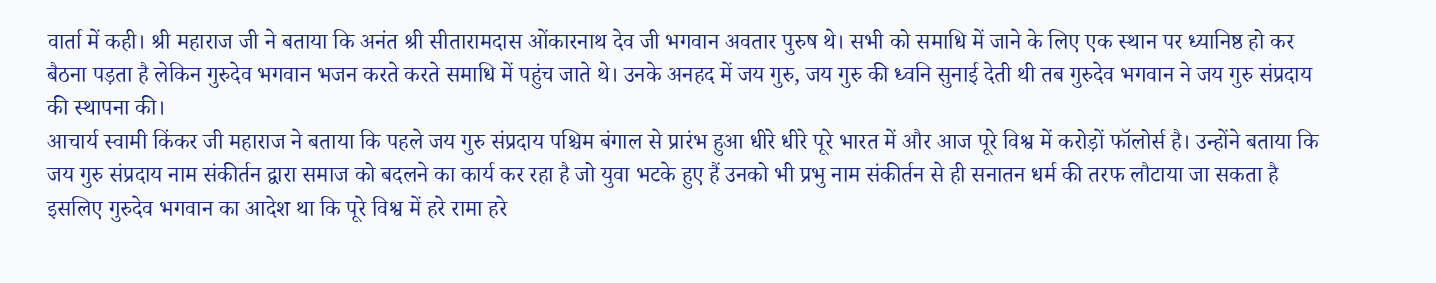वार्ता में कही। श्री महाराज जी ने बताया कि अनंत श्री सीतारामदास ओंकारनाथ देव जी भगवान अवतार पुरुष थे। सभी को समाधि में जाने के लिए एक स्थान पर ध्यानिष्ठ हो कर बैठना पड़ता है लेकिन गुरुदेव भगवान भजन करते करते समाधि में पहुंच जाते थे। उनके अनहद में जय गुरु, जय गुरु की ध्वनि सुनाई देती थी तब गुरुदेव भगवान ने जय गुरु संप्रदाय की स्थापना की।
आचार्य स्वामी किंकर जी महाराज ने बताया कि पहले जय गुरु संप्रदाय पश्चिम बंगाल से प्रारंभ हुआ धीरे धीरे पूरे भारत में और आज पूरे विश्व में करोड़ों फॉलोर्स है। उन्होंने बताया कि जय गुरु संप्रदाय नाम संकीर्तन द्वारा समाज को बदलने का कार्य कर रहा है जो युवा भटके हुए हैं उनको भी प्रभु नाम संकीर्तन से ही सनातन धर्म की तरफ लौटाया जा सकता है इसलिए गुरुदेव भगवान का आदेश था कि पूरे विश्व में हरे रामा हरे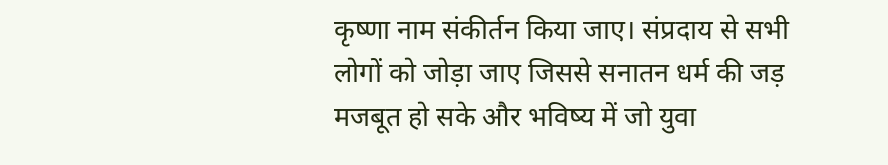कृष्णा नाम संकीर्तन किया जाए। संप्रदाय से सभी लोगों को जोड़ा जाए जिससे सनातन धर्म की जड़ मजबूत हो सके और भविष्य में जो युवा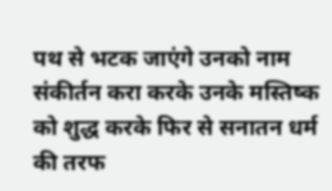पथ से भटक जाएंगे उनको नाम संकीर्तन करा करके उनके मस्तिष्क को शुद्ध करके फिर से सनातन धर्म की तरफ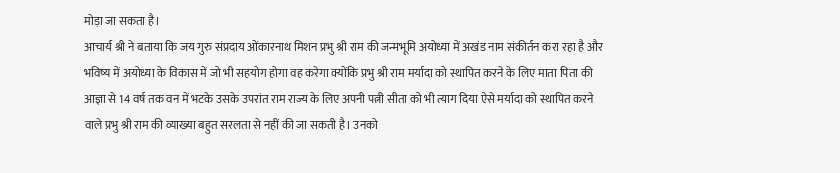मोड़ा जा सकता है।
आचार्य श्री ने बताया कि जय गुरु संप्रदाय ओंकारनाथ मिशन प्रभु श्री राम की जन्मभूमि अयोध्या में अखंड नाम संकीर्तन करा रहा है और भविष्य में अयोध्या के विकास में जो भी सहयोग होगा वह करेगा क्योंकि प्रभु श्री राम मर्यादा को स्थापित करने के लिए माता पिता की आज्ञा से 14 वर्ष तक वन में भटके उसके उपरांत राम राज्य के लिए अपनी पत्नी सीता को भी त्याग दिया ऐसे मर्यादा को स्थापित करने वाले प्रभु श्री राम की व्याख्या बहुत सरलता से नहीं की जा सकती है। उनको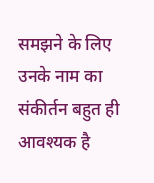समझने के लिए उनके नाम का संकीर्तन बहुत ही आवश्यक है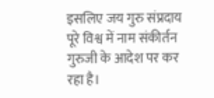इसलिए जय गुरु संप्रदाय पूरे विश्व में नाम संकीर्तन गुरुजी के आदेश पर कर रहा है।